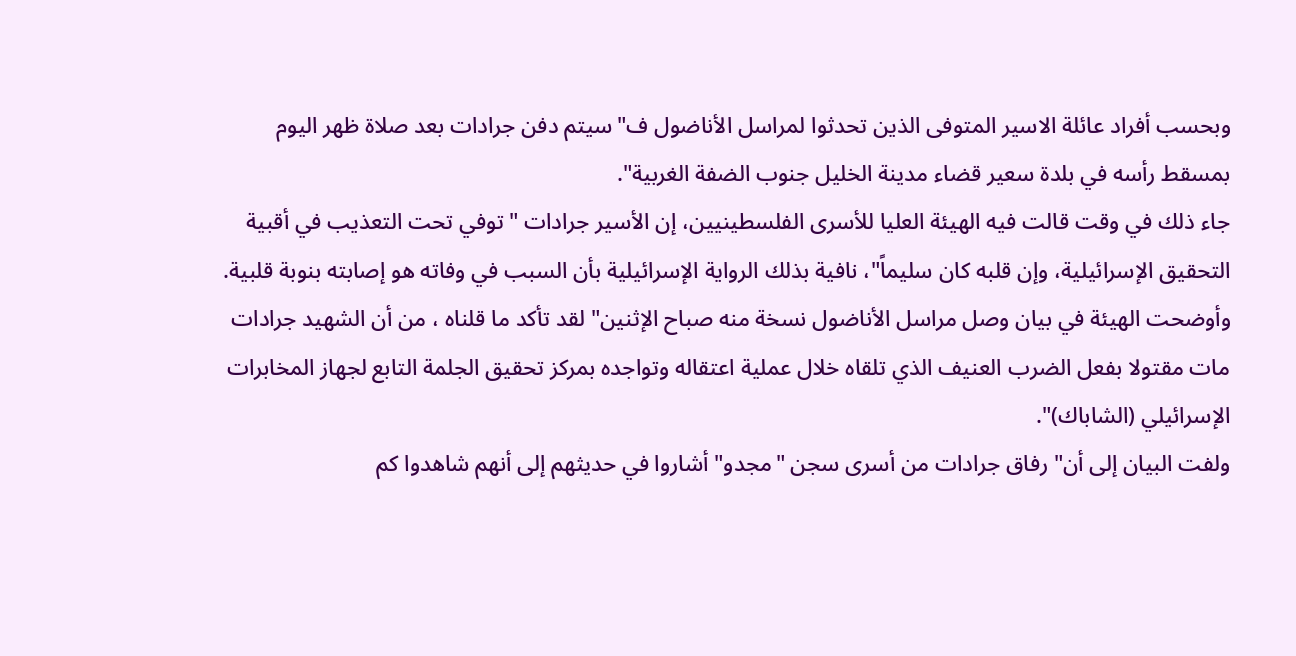وبحسب أفراد عائلة الاسير المتوفى الذين تحدثوا لمراسل الأناضول ف"سيتم دفن جرادات بعد صلاة ظهر اليوم بمسقط رأسه في بلدة سعير قضاء مدينة الخليل جنوب الضفة الغربية".
جاء ذلك في وقت قالت فيه الهيئة العليا للأسرى الفلسطينيين، إن الأسير جرادات " توفي تحت التعذيب في أقبية التحقيق الإسرائيلية، وإن قلبه كان سليماً"، نافية بذلك الرواية الإسرائيلية بأن السبب في وفاته هو إصابته بنوبة قلبية.
وأوضحت الهيئة في بيان وصل مراسل الأناضول نسخة منه صباح الإثنين" لقد تأكد ما قلناه ، من أن الشهيد جرادات مات مقتولا بفعل الضرب العنيف الذي تلقاه خلال عملية اعتقاله وتواجده بمركز تحقيق الجلمة التابع لجهاز المخابرات الإسرائيلي (الشاباك)".
ولفت البيان إلى أن" رفاق جرادات من أسرى سجن "مجدو" أشاروا في حديثهم إلى أنهم شاهدوا كم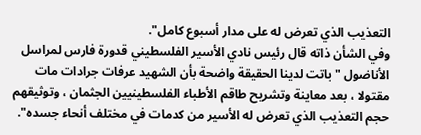التعذيب الذي تعرض له على مدار أسبوع كامل".
وفي الشأن ذاته قال رئيس نادي الأسير الفلسطيني قدورة فارس لمراسل الأناضول " باتت لدينا الحقيقة واضحة بأن الشهيد عرفات جرادات مات مقتولا ، بعد معاينة وتشريح طاقم الأطباء الفلسطينيين الجثمان ، وتوثيقهم حجم التعذيب الذي تعرض له الأسير من كدمات في مختلف أنحاء جسده".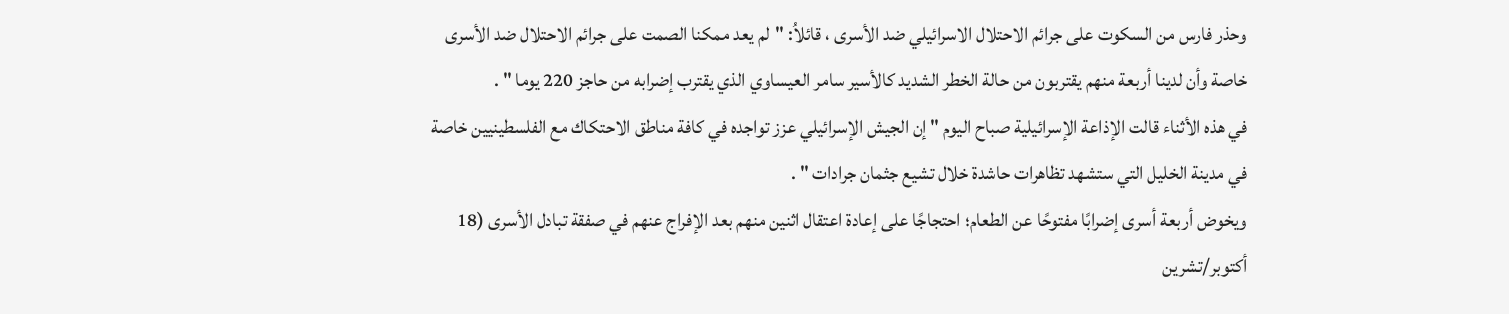وحذر فارس من السكوت على جرائم الاحتلال الاسرائيلي ضد الأسرى ، قائلاُ: "لم يعد ممكنا الصمت على جرائم الاحتلال ضد الأسرى خاصة وأن لدينا أربعة منهم يقتربون من حالة الخطر الشديد كالأسير سامر العيساوي الذي يقترب إضرابه من حاجز 220 يوما " .
في هذه الأثناء قالت الإذاعة الإسرائيلية صباح اليوم " إن الجيش الإسرائيلي عزز تواجده في كافة مناطق الاحتكاك مع الفلسطينيين خاصة في مدينة الخليل التي ستشهد تظاهرات حاشدة خلال تشيع جثمان جرادات " .
ويخوض أربعة أسرى إضرابًا مفتوحًا عن الطعام؛ احتجاجًا على إعادة اعتقال اثنين منهم بعد الإفراج عنهم في صفقة تبادل الأسرى (18 أكتوبر/تشرين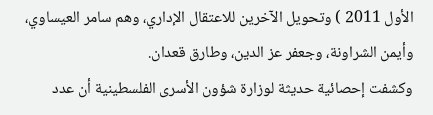الأول 2011 ) وتحويل الآخرين للاعتقال الإداري، وهم سامر العيساوي، وأيمن الشراونة، وجعفر عز الدين، وطارق قعدان.
وكشفت إحصائية حديثة لوزارة شؤون الأسرى الفلسطينية أن عدد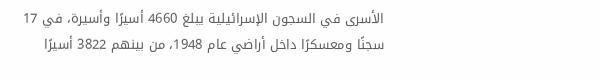الأسرى في السجون الإسرائيلية يبلغ 4660 أسيرًا وأسيرة، في 17 سجنًا ومعسكرًا داخل أراضي عام 1948، من بينهم 3822 أسيرًا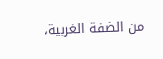من الضفة الغربية،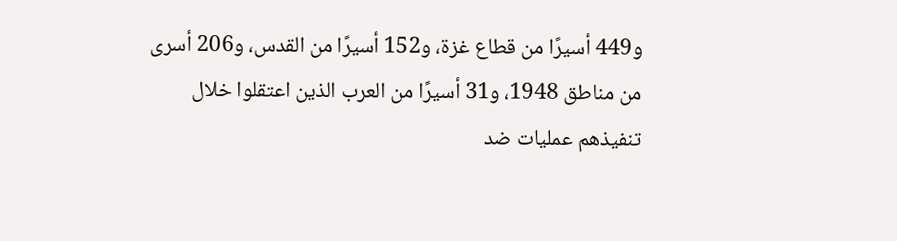و449 أسيرًا من قطاع غزة، و152 أسيرًا من القدس، و206 أسرى من مناطق 1948، و31 أسيرًا من العرب الذين اعتقلوا خلال تنفيذهم عمليات ضد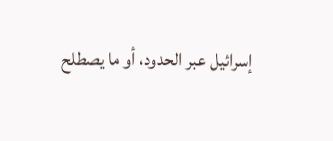إسرائيل عبر الحدود، أو ما يصطلح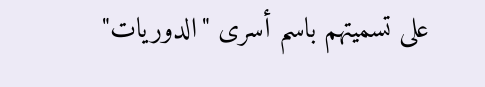على تسميتهم باسم أسرى "الدوريات"